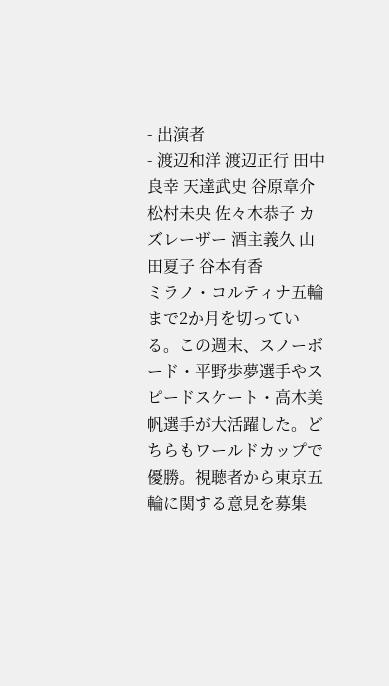- 出演者
- 渡辺和洋 渡辺正行 田中良幸 天達武史 谷原章介 松村未央 佐々木恭子 カズレーザー 酒主義久 山田夏子 谷本有香
ミラノ・コルティナ五輪まで2か月を切っている。この週末、スノーボード・平野歩夢選手やスピードスケート・高木美帆選手が大活躍した。どちらもワールドカップで優勝。視聴者から東京五輪に関する意見を募集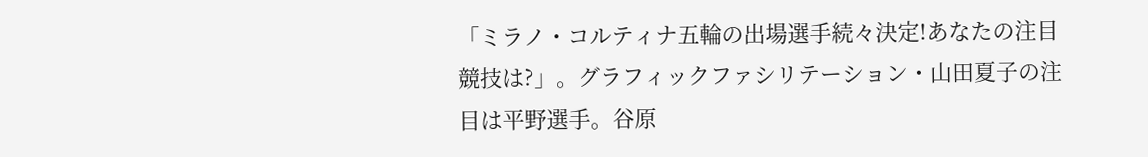「ミラノ・コルティナ五輪の出場選手続々決定!あなたの注目競技は?」。グラフィックファシリテーション・山田夏子の注目は平野選手。谷原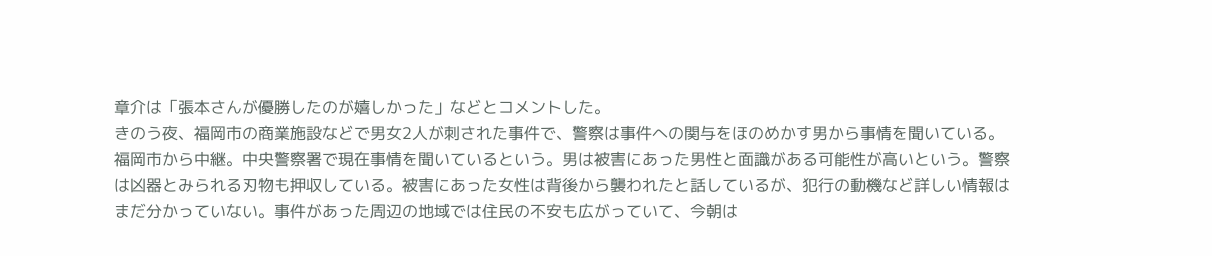章介は「張本さんが優勝したのが嬉しかった」などとコメントした。
きのう夜、福岡市の商業施設などで男女2人が刺された事件で、警察は事件への関与をほのめかす男から事情を聞いている。福岡市から中継。中央警察署で現在事情を聞いているという。男は被害にあった男性と面識がある可能性が高いという。警察は凶器とみられる刃物も押収している。被害にあった女性は背後から襲われたと話しているが、犯行の動機など詳しい情報はまだ分かっていない。事件があった周辺の地域では住民の不安も広がっていて、今朝は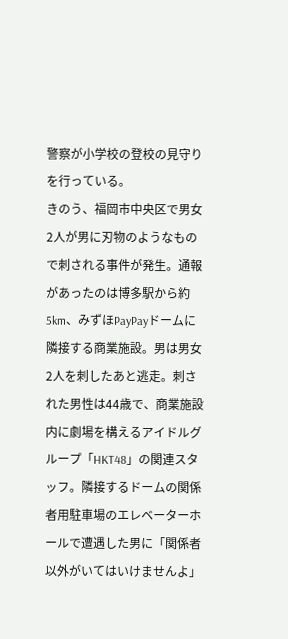警察が小学校の登校の見守りを行っている。
きのう、福岡市中央区で男女2人が男に刃物のようなもので刺される事件が発生。通報があったのは博多駅から約5km、みずほPayPayドームに隣接する商業施設。男は男女2人を刺したあと逃走。刺された男性は44歳で、商業施設内に劇場を構えるアイドルグループ「HKT48」の関連スタッフ。隣接するドームの関係者用駐車場のエレベーターホールで遭遇した男に「関係者以外がいてはいけませんよ」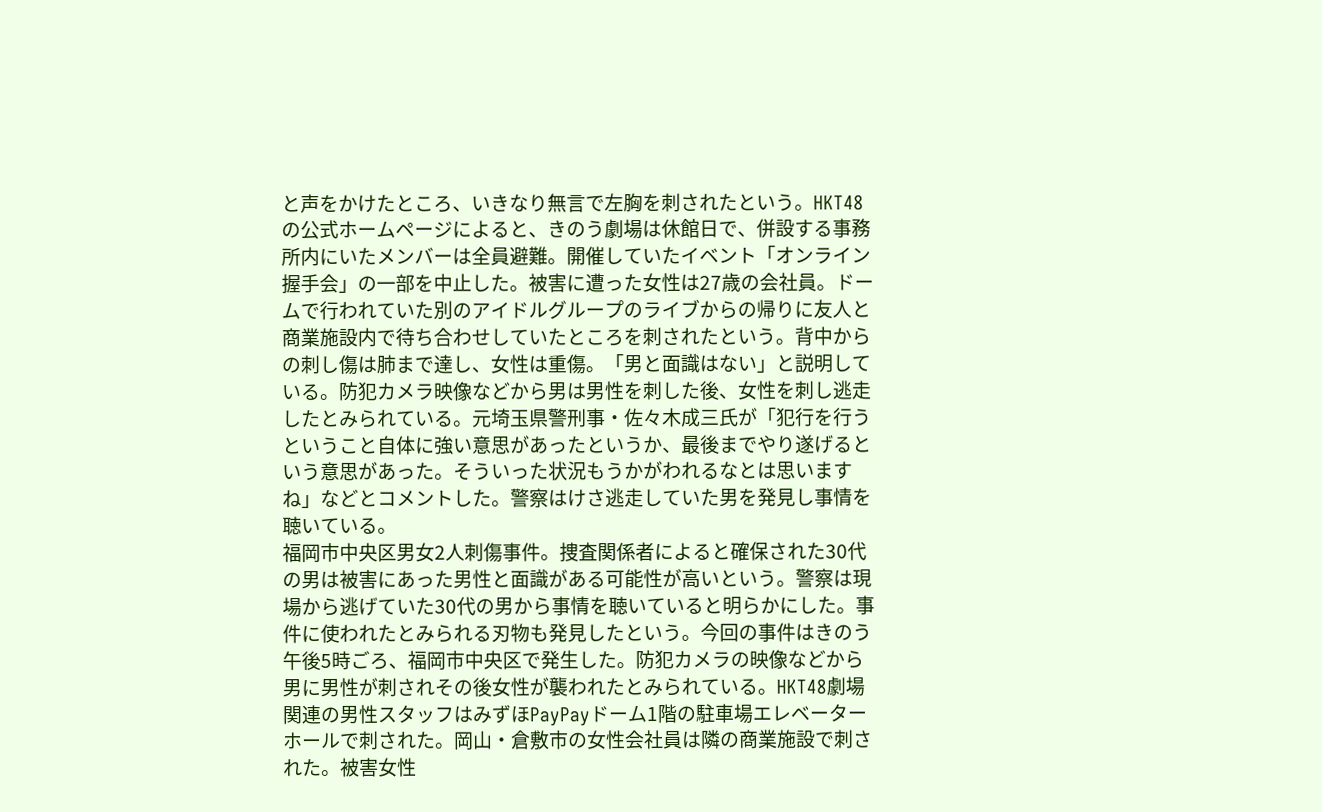と声をかけたところ、いきなり無言で左胸を刺されたという。HKT48の公式ホームページによると、きのう劇場は休館日で、併設する事務所内にいたメンバーは全員避難。開催していたイベント「オンライン握手会」の一部を中止した。被害に遭った女性は27歳の会社員。ドームで行われていた別のアイドルグループのライブからの帰りに友人と商業施設内で待ち合わせしていたところを刺されたという。背中からの刺し傷は肺まで達し、女性は重傷。「男と面識はない」と説明している。防犯カメラ映像などから男は男性を刺した後、女性を刺し逃走したとみられている。元埼玉県警刑事・佐々木成三氏が「犯行を行うということ自体に強い意思があったというか、最後までやり遂げるという意思があった。そういった状況もうかがわれるなとは思いますね」などとコメントした。警察はけさ逃走していた男を発見し事情を聴いている。
福岡市中央区男女2人刺傷事件。捜査関係者によると確保された30代の男は被害にあった男性と面識がある可能性が高いという。警察は現場から逃げていた30代の男から事情を聴いていると明らかにした。事件に使われたとみられる刃物も発見したという。今回の事件はきのう午後5時ごろ、福岡市中央区で発生した。防犯カメラの映像などから男に男性が刺されその後女性が襲われたとみられている。HKT48劇場関連の男性スタッフはみずほPayPayドーム1階の駐車場エレベーターホールで刺された。岡山・倉敷市の女性会社員は隣の商業施設で刺された。被害女性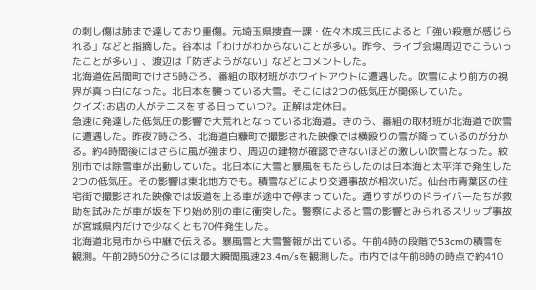の刺し傷は肺まで達しており重傷。元埼玉県捜査一課・佐々木成三氏によると「強い殺意が感じられる」などと指摘した。谷本は「わけがわからないことが多い。昨今、ライブ会場周辺でこういったことが多い」、渡辺は「防ぎようがない」などとコメントした。
北海道佐呂間町でけさ5時ごろ、番組の取材班がホワイトアウトに遭遇した。吹雪により前方の視界が真っ白になった。北日本を襲っている大雪。そこには2つの低気圧が関係していた。
クイズ:お店の人がテニスをする日っていつ?。正解は定休日。
急速に発達した低気圧の影響で大荒れとなっている北海道。きのう、番組の取材班が北海道で吹雪に遭遇した。昨夜7時ごろ、北海道白糠町で撮影された映像では横殴りの雪が降っているのが分かる。約4時間後にはさらに風が強まり、周辺の建物が確認できないほどの激しい吹雪となった。紋別市では除雪車が出動していた。北日本に大雪と暴風をもたらしたのは日本海と太平洋で発生した2つの低気圧。その影響は東北地方でも。積雪などにより交通事故が相次いだ。仙台市青葉区の住宅街で撮影された映像では坂道を上る車が途中で停まっていた。通りすがりのドライバーたちが救助を試みたが車が坂を下り始め別の車に衝突した。警察によると雪の影響とみられるスリップ事故が宮城県内だけで少なくとも70件発生した。
北海道北見市から中継で伝える。暴風雪と大雪警報が出ている。午前4時の段階で53cmの積雪を観測。午前2時50分ごろには最大瞬間風速23.4m/sを観測した。市内では午前8時の時点で約410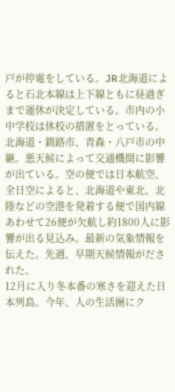戸が停電をしている。JR北海道によると石北本線は上下線ともに昼過ぎまで運休が決定している。市内の小中学校は休校の措置をとっている。
北海道・釧路市、青森・八戸市の中継。悪天候によって交通機関に影響が出ている。空の便では日本航空、全日空によると、北海道や東北、北陸などの空港を発着する便で国内線あわせて26便が欠航し約1800人に影響が出る見込み。最新の気象情報を伝えた。先週、早期天候情報がだされた。
12月に入り冬本番の寒さを迎えた日本列島。今年、人の生活圏にク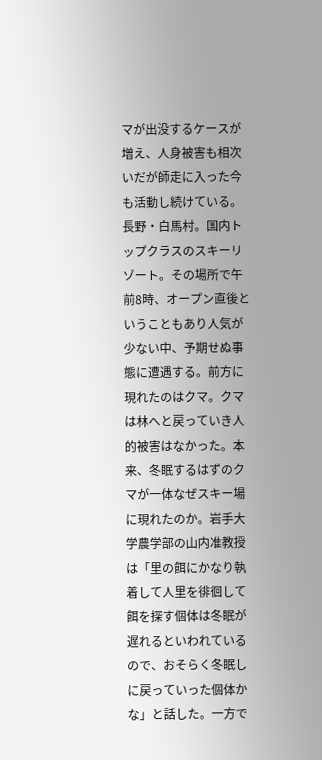マが出没するケースが増え、人身被害も相次いだが師走に入った今も活動し続けている。長野・白馬村。国内トップクラスのスキーリゾート。その場所で午前8時、オープン直後ということもあり人気が少ない中、予期せぬ事態に遭遇する。前方に現れたのはクマ。クマは林へと戻っていき人的被害はなかった。本来、冬眠するはずのクマが一体なぜスキー場に現れたのか。岩手大学農学部の山内准教授は「里の餌にかなり執着して人里を徘徊して餌を探す個体は冬眠が遅れるといわれているので、おそらく冬眠しに戻っていった個体かな」と話した。一方で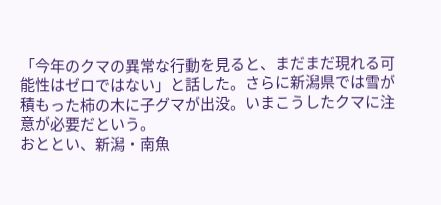「今年のクマの異常な行動を見ると、まだまだ現れる可能性はゼロではない」と話した。さらに新潟県では雪が積もった柿の木に子グマが出没。いまこうしたクマに注意が必要だという。
おととい、新潟・南魚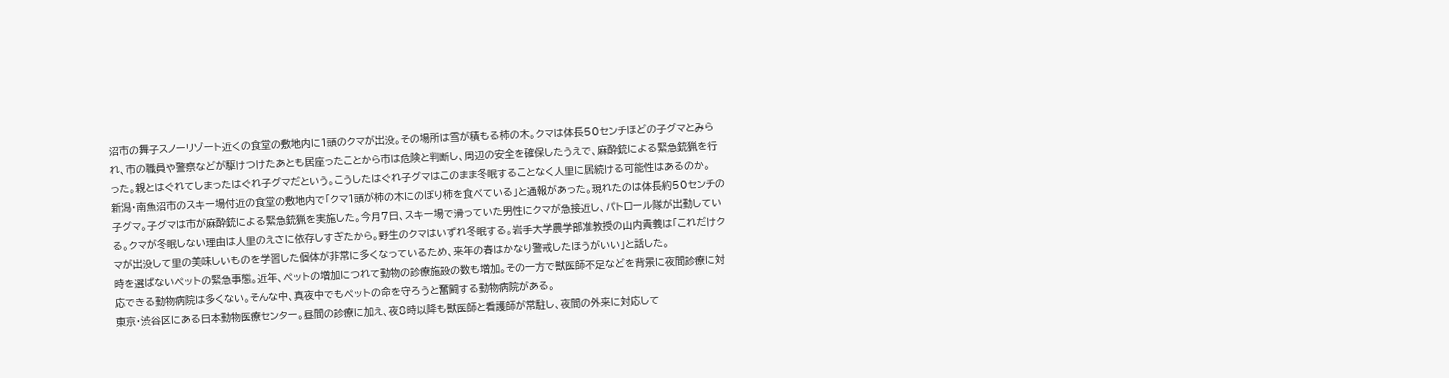沼市の舞子スノーリゾート近くの食堂の敷地内に1頭のクマが出没。その場所は雪が積もる柿の木。クマは体長50センチほどの子グマとみられ、市の職員や警察などが駆けつけたあとも居座ったことから市は危険と判断し、周辺の安全を確保したうえで、麻酔銃による緊急銃猟を行った。親とはぐれてしまったはぐれ子グマだという。こうしたはぐれ子グマはこのまま冬眠することなく人里に居続ける可能性はあるのか。
新潟・南魚沼市のスキー場付近の食堂の敷地内で「クマ1頭が柿の木にのぼり柿を食べている」と通報があった。現れたのは体長約50センチの子グマ。子グマは市が麻酔銃による緊急銃猟を実施した。今月7日、スキー場で滑っていた男性にクマが急接近し、パトロール隊が出動している。クマが冬眠しない理由は人里のえさに依存しすぎたから。野生のクマはいずれ冬眠する。岩手大学農学部准教授の山内貴義は「これだけクマが出没して里の美味しいものを学習した個体が非常に多くなっているため、来年の春はかなり警戒したほうがいい」と話した。
時を選ばないペットの緊急事態。近年、ペットの増加につれて動物の診療施設の数も増加。その一方で獣医師不足などを背景に夜間診療に対応できる動物病院は多くない。そんな中、真夜中でもペットの命を守ろうと奮闘する動物病院がある。
東京・渋谷区にある日本動物医療センター。昼間の診療に加え、夜8時以降も獣医師と看護師が常駐し、夜間の外来に対応して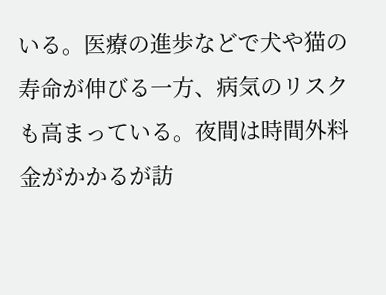いる。医療の進歩などで犬や猫の寿命が伸びる一方、病気のリスクも高まっている。夜間は時間外料金がかかるが訪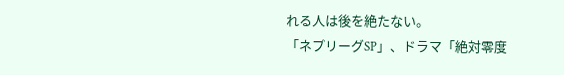れる人は後を絶たない。
「ネプリーグSP」、ドラマ「絶対零度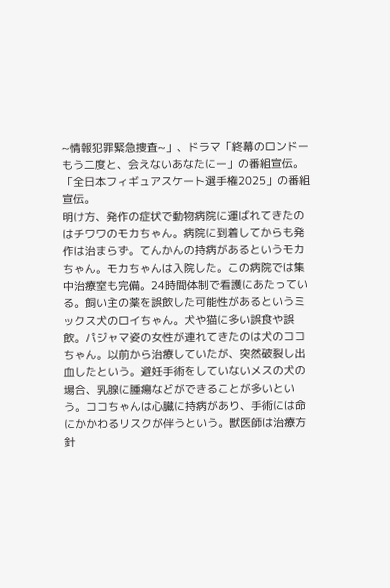~情報犯罪緊急捜査~」、ドラマ「終幕のロンドーもう二度と、会えないあなたにー」の番組宣伝。
「全日本フィギュアスケート選手権2025」の番組宣伝。
明け方、発作の症状で動物病院に運ばれてきたのはチワワのモカちゃん。病院に到着してからも発作は治まらず。てんかんの持病があるというモカちゃん。モカちゃんは入院した。この病院では集中治療室も完備。24時間体制で看護にあたっている。飼い主の薬を誤飲した可能性があるというミックス犬のロイちゃん。犬や猫に多い誤食や誤飲。パジャマ姿の女性が連れてきたのは犬のココちゃん。以前から治療していたが、突然破裂し出血したという。避妊手術をしていないメスの犬の場合、乳腺に腫瘍などができることが多いという。ココちゃんは心臓に持病があり、手術には命にかかわるリスクが伴うという。獣医師は治療方針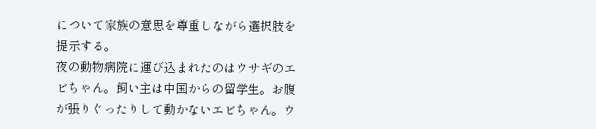について家族の意思を尊重しながら選択肢を提示する。
夜の動物病院に運び込まれたのはウサギのエビちゃん。飼い主は中国からの留学生。お腹が張りぐったりして動かないエビちゃん。ウ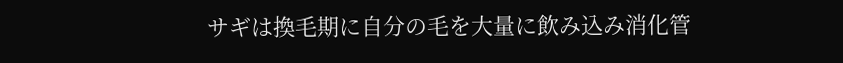サギは換毛期に自分の毛を大量に飲み込み消化管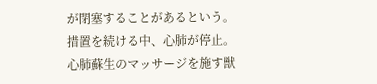が閉塞することがあるという。措置を続ける中、心肺が停止。心肺蘇生のマッサージを施す獣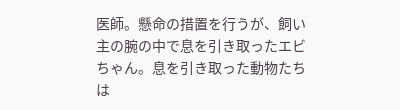医師。懸命の措置を行うが、飼い主の腕の中で息を引き取ったエビちゃん。息を引き取った動物たちは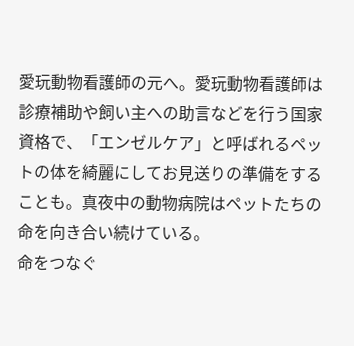愛玩動物看護師の元へ。愛玩動物看護師は診療補助や飼い主への助言などを行う国家資格で、「エンゼルケア」と呼ばれるペットの体を綺麗にしてお見送りの準備をすることも。真夜中の動物病院はペットたちの命を向き合い続けている。
命をつなぐ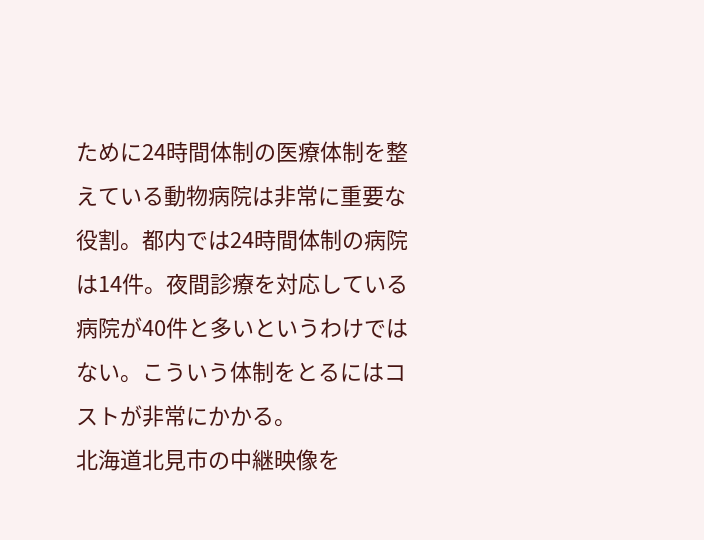ために24時間体制の医療体制を整えている動物病院は非常に重要な役割。都内では24時間体制の病院は14件。夜間診療を対応している病院が40件と多いというわけではない。こういう体制をとるにはコストが非常にかかる。
北海道北見市の中継映像を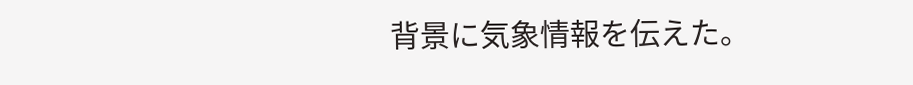背景に気象情報を伝えた。